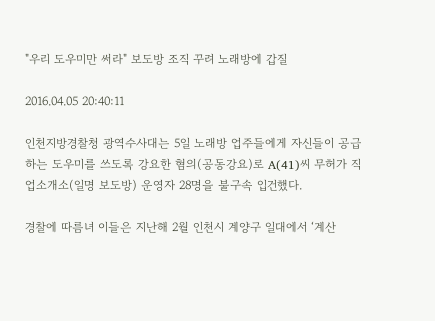"우리 도우미만 써라" 보도방 조직 꾸려 노래방에 갑질

2016.04.05 20:40:11

인천지방경찰청 광역수사대는 5일 노래방 업주들에게 자신들이 공급하는 도우미를 쓰도록 강요한 혐의(공동강요)로 A(41)씨 무허가 직업소개소(일명 보도방) 운영자 28명을 불구속 입건했다.

경찰에 따름녀 이들은 지난해 2월 인천시 계양구 일대에서 ‘계산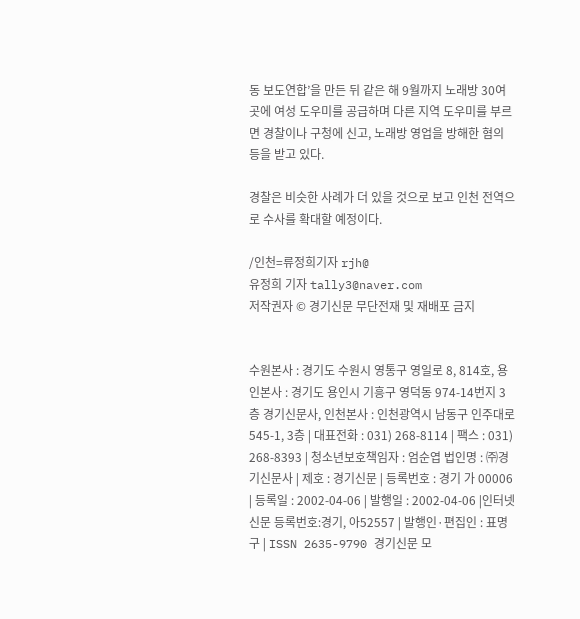동 보도연합’을 만든 뒤 같은 해 9월까지 노래방 30여곳에 여성 도우미를 공급하며 다른 지역 도우미를 부르면 경찰이나 구청에 신고, 노래방 영업을 방해한 혐의 등을 받고 있다.

경찰은 비슷한 사례가 더 있을 것으로 보고 인천 전역으로 수사를 확대할 예정이다.

/인천=류정희기자 rjh@
유정희 기자 tally3@naver.com
저작권자 © 경기신문 무단전재 및 재배포 금지


수원본사 : 경기도 수원시 영통구 영일로 8, 814호, 용인본사 : 경기도 용인시 기흥구 영덕동 974-14번지 3층 경기신문사, 인천본사 : 인천광역시 남동구 인주대로 545-1, 3층 | 대표전화 : 031) 268-8114 | 팩스 : 031) 268-8393 | 청소년보호책임자 : 엄순엽 법인명 : ㈜경기신문사 | 제호 : 경기신문 | 등록번호 : 경기 가 00006 | 등록일 : 2002-04-06 | 발행일 : 2002-04-06 |인터넷신문 등록번호:경기, 아52557 | 발행인·편집인 : 표명구 | ISSN 2635-9790 경기신문 모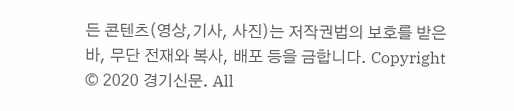든 콘텐츠(영상,기사, 사진)는 저작권법의 보호를 받은바, 무단 전재와 복사, 배포 등을 금합니다. Copyright © 2020 경기신문. All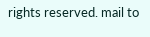rights reserved. mail to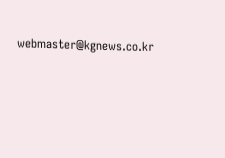webmaster@kgnews.co.kr